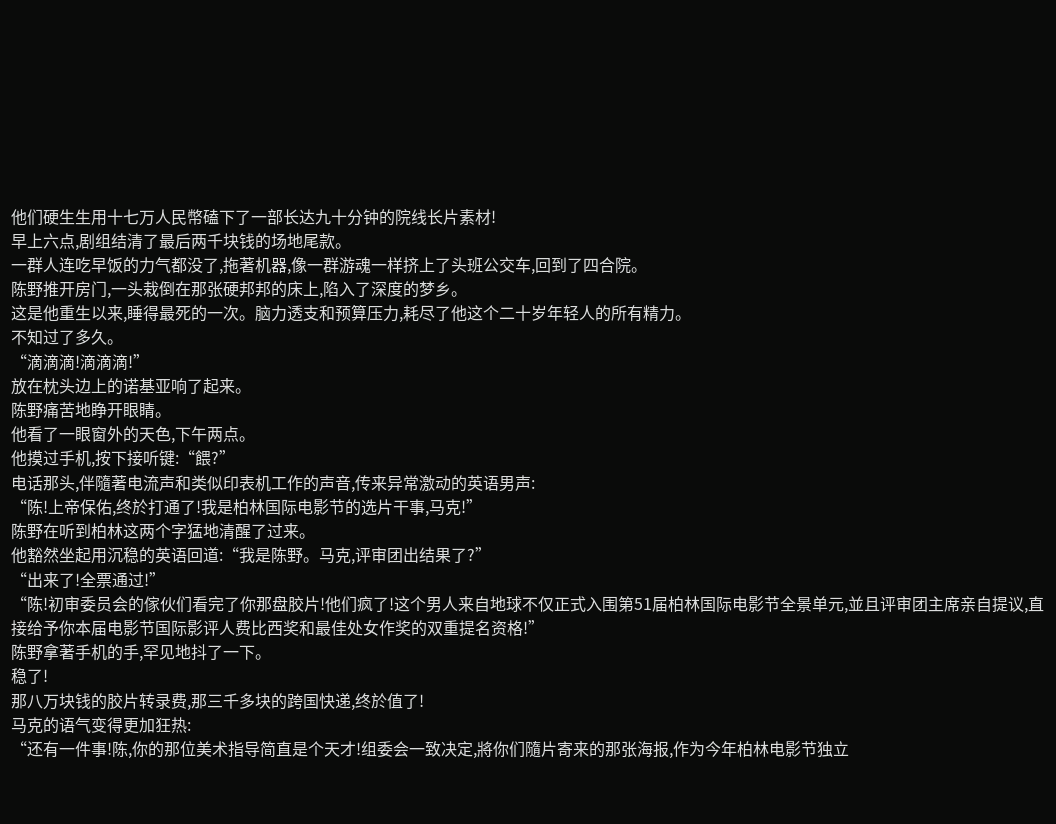他们硬生生用十七万人民幣磕下了一部长达九十分钟的院线长片素材!
早上六点,剧组结清了最后两千块钱的场地尾款。
一群人连吃早饭的力气都没了,拖著机器,像一群游魂一样挤上了头班公交车,回到了四合院。
陈野推开房门,一头栽倒在那张硬邦邦的床上,陷入了深度的梦乡。
这是他重生以来,睡得最死的一次。脑力透支和预算压力,耗尽了他这个二十岁年轻人的所有精力。
不知过了多久。
“滴滴滴!滴滴滴!”
放在枕头边上的诺基亚响了起来。
陈野痛苦地睁开眼睛。
他看了一眼窗外的天色,下午两点。
他摸过手机,按下接听键:“餵?”
电话那头,伴隨著电流声和类似印表机工作的声音,传来异常激动的英语男声:
“陈!上帝保佑,终於打通了!我是柏林国际电影节的选片干事,马克!”
陈野在听到柏林这两个字猛地清醒了过来。
他豁然坐起用沉稳的英语回道:“我是陈野。马克,评审团出结果了?”
“出来了!全票通过!”
“陈!初审委员会的傢伙们看完了你那盘胶片!他们疯了!这个男人来自地球不仅正式入围第51届柏林国际电影节全景单元,並且评审团主席亲自提议,直接给予你本届电影节国际影评人费比西奖和最佳处女作奖的双重提名资格!”
陈野拿著手机的手,罕见地抖了一下。
稳了!
那八万块钱的胶片转录费,那三千多块的跨国快递,终於值了!
马克的语气变得更加狂热:
“还有一件事!陈,你的那位美术指导简直是个天才!组委会一致决定,將你们隨片寄来的那张海报,作为今年柏林电影节独立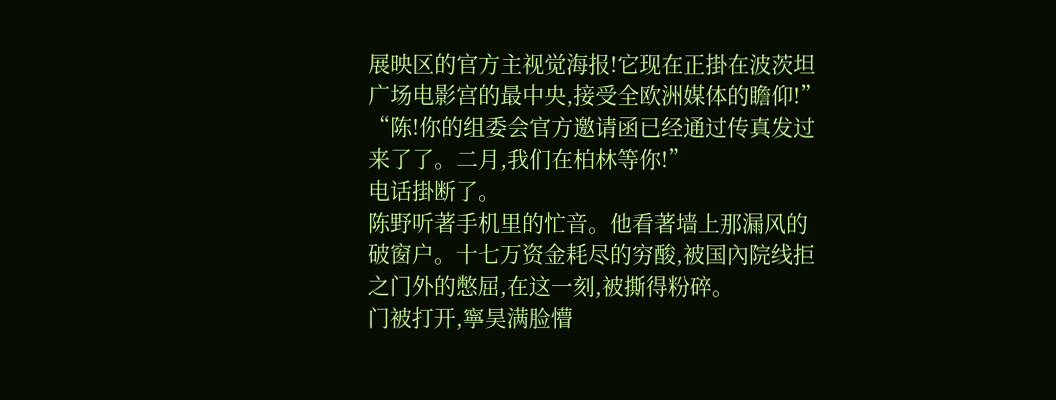展映区的官方主视觉海报!它现在正掛在波茨坦广场电影宫的最中央,接受全欧洲媒体的瞻仰!”
“陈!你的组委会官方邀请函已经通过传真发过来了了。二月,我们在柏林等你!”
电话掛断了。
陈野听著手机里的忙音。他看著墙上那漏风的破窗户。十七万资金耗尽的穷酸,被国內院线拒之门外的憋屈,在这一刻,被撕得粉碎。
门被打开,寧昊满脸懵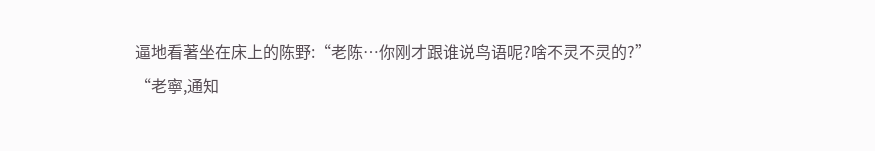逼地看著坐在床上的陈野:“老陈…你刚才跟谁说鸟语呢?啥不灵不灵的?”
“老寧,通知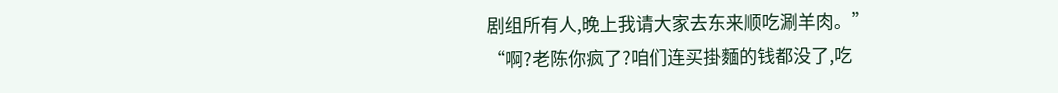剧组所有人,晚上我请大家去东来顺吃涮羊肉。”
“啊?老陈你疯了?咱们连买掛麵的钱都没了,吃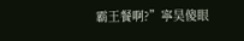霸王餐啊?”寧昊傻眼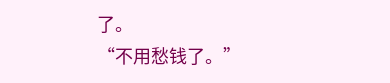了。
“不用愁钱了。”